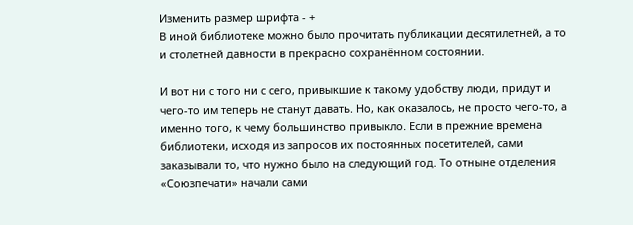Изменить размер шрифта - +
В иной библиотеке можно было прочитать публикации десятилетней, а то и столетней давности в прекрасно сохранённом состоянии.

И вот ни с того ни с сего, привыкшие к такому удобству люди, придут и чего-то им теперь не станут давать. Но, как оказалось, не просто чего-то, а именно того, к чему большинство привыкло. Если в прежние времена библиотеки, исходя из запросов их постоянных посетителей, сами заказывали то, что нужно было на следующий год. То отныне отделения «Союзпечати» начали сами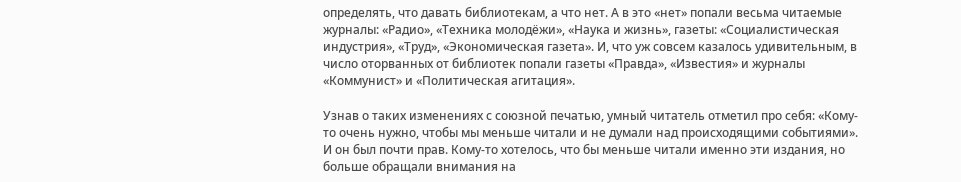определять, что давать библиотекам, а что нет. А в это «нет» попали весьма читаемые журналы: «Радио», «Техника молодёжи», «Наука и жизнь», газеты: «Социалистическая индустрия», «Труд», «Экономическая газета». И, что уж совсем казалось удивительным, в число оторванных от библиотек попали газеты «Правда», «Известия» и журналы «Коммунист» и «Политическая агитация».

Узнав о таких изменениях с союзной печатью, умный читатель отметил про себя: «Кому-то очень нужно, чтобы мы меньше читали и не думали над происходящими событиями». И он был почти прав. Кому-то хотелось, что бы меньше читали именно эти издания, но больше обращали внимания на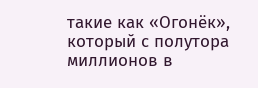такие как «Огонёк», который с полутора миллионов в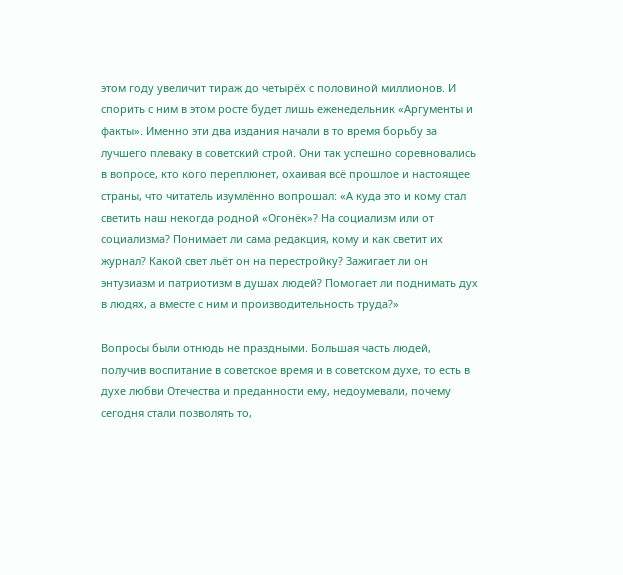этом году увеличит тираж до четырёх с половиной миллионов. И спорить с ним в этом росте будет лишь еженедельник «Аргументы и факты». Именно эти два издания начали в то время борьбу за лучшего плеваку в советский строй. Они так успешно соревновались в вопросе, кто кого переплюнет, охаивая всё прошлое и настоящее страны, что читатель изумлённо вопрошал: «А куда это и кому стал светить наш некогда родной «Огонёк»? На социализм или от социализма? Понимает ли сама редакция, кому и как светит их журнал? Какой свет льёт он на перестройку? Зажигает ли он энтузиазм и патриотизм в душах людей? Помогает ли поднимать дух в людях, а вместе с ним и производительность труда?»

Вопросы были отнюдь не праздными. Большая часть людей, получив воспитание в советское время и в советском духе, то есть в духе любви Отечества и преданности ему, недоумевали, почему сегодня стали позволять то,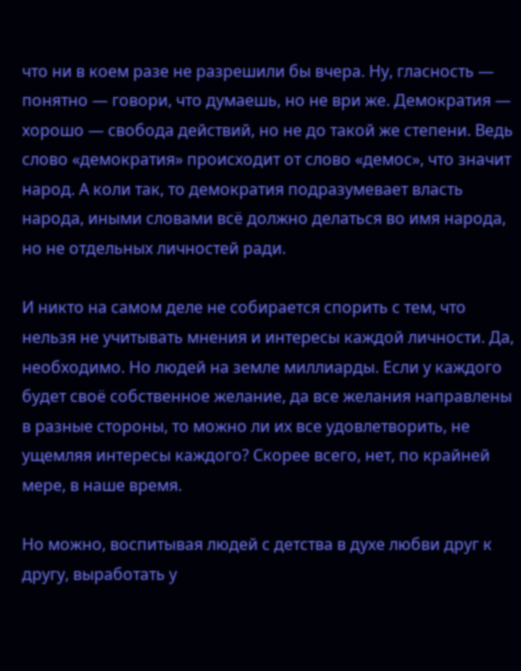что ни в коем разе не разрешили бы вчера. Ну, гласность — понятно — говори, что думаешь, но не ври же. Демократия — хорошо — свобода действий, но не до такой же степени. Ведь слово «демократия» происходит от слово «демос», что значит народ. А коли так, то демократия подразумевает власть народа, иными словами всё должно делаться во имя народа, но не отдельных личностей ради.

И никто на самом деле не собирается спорить с тем, что нельзя не учитывать мнения и интересы каждой личности. Да, необходимо. Но людей на земле миллиарды. Если у каждого будет своё собственное желание, да все желания направлены в разные стороны, то можно ли их все удовлетворить, не ущемляя интересы каждого? Скорее всего, нет, по крайней мере, в наше время.

Но можно, воспитывая людей с детства в духе любви друг к другу, выработать у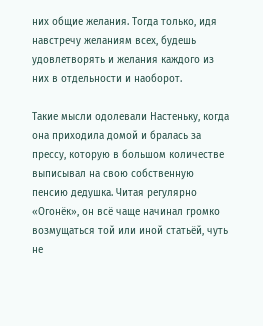них общие желания. Тогда только, идя навстречу желаниям всех, будешь удовлетворять и желания каждого из них в отдельности и наоборот.

Такие мысли одолевали Настеньку, когда она приходила домой и бралась за прессу, которую в большом количестве выписывал на свою собственную пенсию дедушка. Читая регулярно «Огонёк», он всё чаще начинал громко возмущаться той или иной статьёй, чуть не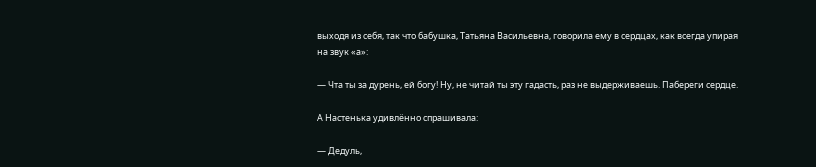выходя из себя, так что бабушка, Татьяна Васильевна, говорила ему в сердцах, как всегда упирая на звук «а»:

— Чта ты за дурень, ей богу! Ну, не читай ты эту гадасть, раз не выдерживаешь. Пабереги сердце.

А Настенька удивлённо спрашивала:

— Дедуль,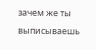зачем же ты выписываешь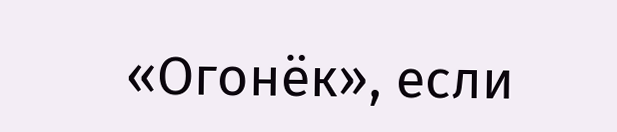«Огонёк», если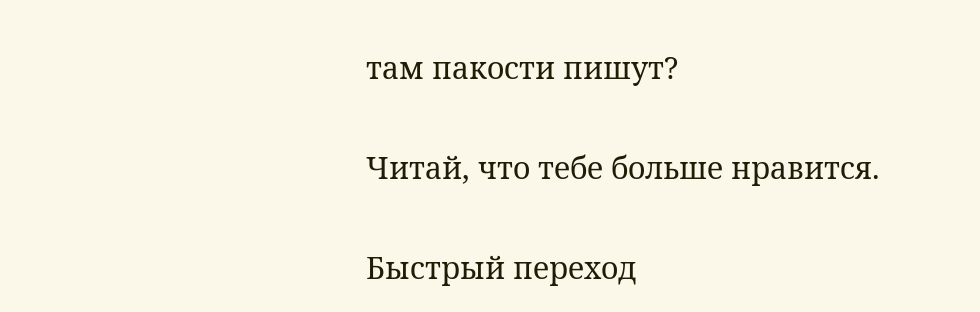там пакости пишут?

Читай, что тебе больше нравится.

Быстрый переход